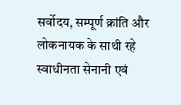सर्वोदय, सम्पूर्ण क्रांति और लोकनायक के साथी रहे स्वाधीनता सेनानी एवं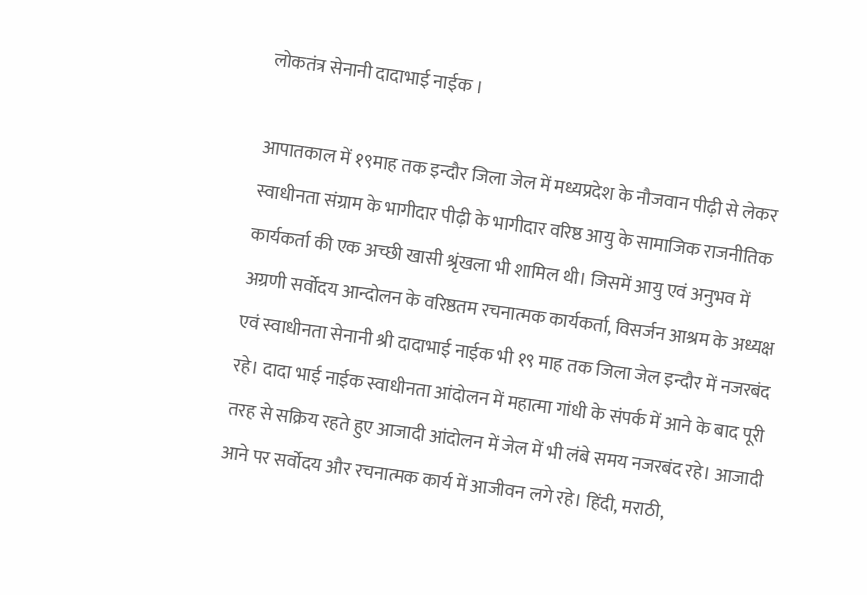लोकतंत्र सेनानी दादाभाई नाईक ।

आपातकाल में १९माह तक इन्दौर जिला जेल में मध्यप्रदेश के नौजवान पीढ़ी से लेकर स्वाधीनता संग्राम के भागीदार पीढ़ी के भागीदार वरिष्ठ आयु के सामाजिक राजनीतिक कार्यकर्ता की एक अच्छी खासी श्रृंखला भी शामिल थी। जिसमें आयु एवं अनुभव में अग्रणी सर्वोदय आन्दोलन के वरिष्ठतम रचनात्मक कार्यकर्ता, विसर्जन आश्रम के अध्यक्ष एवं स्वाधीनता सेनानी श्री दादाभाई नाईक भी १९ माह तक जिला जेल इन्दौर में नजरबंद रहे। दादा भाई नाईक स्वाधीनता आंदोलन में महात्मा गांधी के संपर्क में आने के बाद पूरी तरह से सक्रिय रहते हुए आजादी आंदोलन में जेल में भी लंबे समय नजरबंद रहे। आजादी आने पर सर्वोदय और रचनात्मक कार्य में आजीवन लगे रहे। हिंदी, मराठी,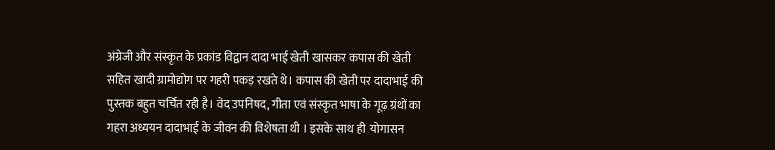अंग्रेजी और संस्कृत के प्रकांड विद्वान दादा भाई खेती खासकर कपास की खेती सहित खादी ग्रामोद्योग पर गहरी पकड़ रखते थे। कपास की खेती पर दादाभाई की पुस्तक बहुत चर्चित रही है। वेद उपनिषद, गीता एवं संस्कृत भाषा के गूढ़ ग्रंथों का गहरा अध्ययन दादाभाई के जीवन की विशेषता थी । इसके साथ ही  योगासन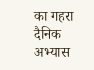का गहरा दैनिक अभ्यास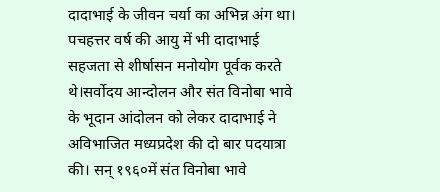दादाभाई के जीवन चर्या का अभिन्न अंग था। पचहत्तर वर्ष की आयु में भी दादाभाई सहजता से शीर्षासन मनोयोग पूर्वक करते थे।सर्वोदय आन्दोलन और संत विनोबा भावे के भूदान आंदोलन को लेकर दादाभाई ने अविभाजित मध्यप्रदेश की दो बार पदयात्रा की। सन् १९६०में संत विनोबा भावे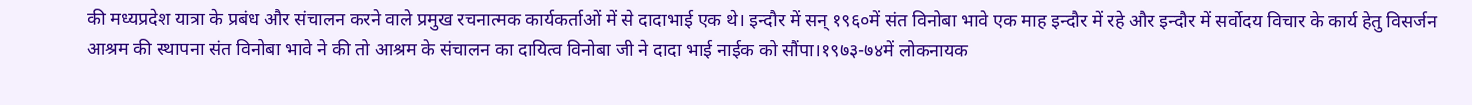की मध्यप्रदेश यात्रा के प्रबंध और संचालन करने वाले प्रमुख रचनात्मक कार्यकर्ताओं में से दादाभाई एक थे। इन्दौर में सन् १९६०में संत विनोबा भावे एक माह इन्दौर में रहे और इन्दौर में सर्वोदय विचार के कार्य हेतु विसर्जन आश्रम की स्थापना संत विनोबा भावे ने की तो आश्रम के संचालन का दायित्व विनोबा जी ने दादा भाई नाईक को सौंपा।१९७३-७४में लोकनायक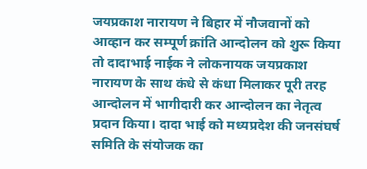जयप्रकाश नारायण ने बिहार में नौजवानों को आव्हान कर सम्पूर्ण क्रांति आन्दोलन को शुरू किया तो दादाभाई नाईक ने लोकनायक जयप्रकाश नारायण के साथ कंधे से कंधा मिलाकर पूरी तरह आन्दोलन में भागीदारी कर आन्दोलन का नेतृत्व प्रदान किया। दादा भाई को मध्यप्रदेश की जनसंघर्ष समिति के संयोजक का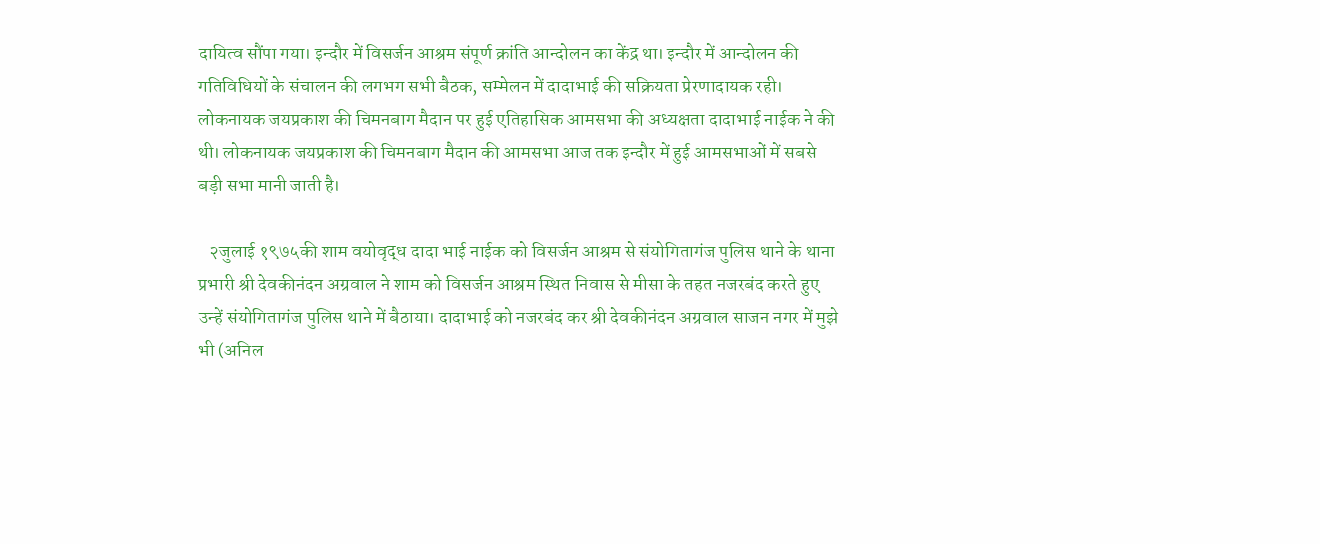दायित्व सौंपा गया। इन्दौर में विसर्जन आश्रम संपूर्ण क्रांति आन्दोलन का केंद्र था। इन्दौर में आन्दोलन की गतिविधियों के संचालन की लगभग सभी बैठक, सम्मेलन में दादाभाई की सक्रियता प्रेरणादायक रही। लोकनायक जयप्रकाश की चिमनबाग मैदान पर हुई एतिहासिक आमसभा की अध्यक्षता दादाभाई नाईक ने की थी। लोकनायक जयप्रकाश की चिमनबाग मैदान की आमसभा आज तक इन्दौर में हुई आमसभाओं में सबसे बड़ी सभा मानी जाती है।

   २जुलाई १९७५की शाम वयोवृद्ध दादा भाई नाईक को विसर्जन आश्रम से संयोगितागंज पुलिस थाने के थाना प्रभारी श्री देवकीनंदन अग्रवाल ने शाम को विसर्जन आश्रम स्थित निवास से मीसा के तहत नजरबंद करते हुए उन्हें संयोगितागंज पुलिस थाने में बैठाया। दादाभाई को नजरबंद कर श्री देवकीनंदन अग्रवाल साजन नगर में मुझे भी (अनिल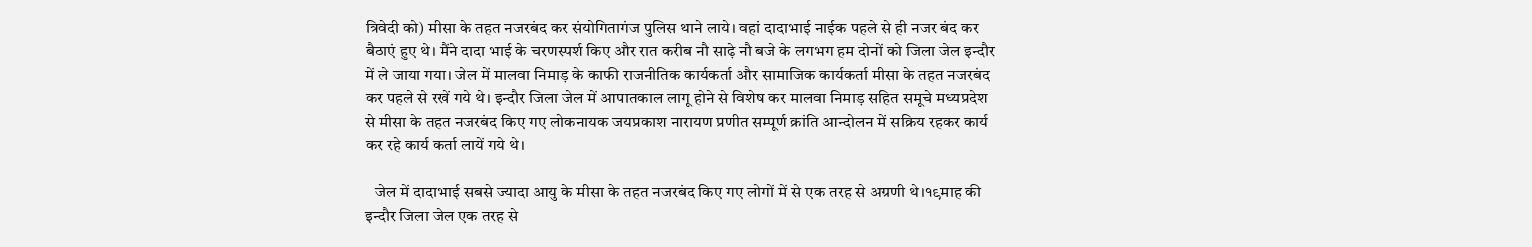त्रिवेदी को) मीसा के तहत नजरबंद कर संयोगितागंज पुलिस थाने लाये। वहां दादाभाई नाईक पहले से ही नजर बंद कर बैठाएं हुए थे। मैंने दादा भाई के चरणस्पर्श किए और रात करीब नौ साढ़े नौ बजे के लगभग हम दोनों को जिला जेल इन्दौर में ले जाया गया। जेल में मालवा निमाड़ के काफी राजनीतिक कार्यकर्ता और सामाजिक कार्यकर्ता मीसा के तहत नजरबंद कर पहले से रखें गये थे। इन्दौर जिला जेल में आपातकाल लागू होने से विशेष कर मालवा निमाड़ सहित समूचे मध्यप्रदेश से मीसा के तहत नजरबंद किए गए लोकनायक जयप्रकाश नारायण प्रणीत सम्पूर्ण क्रांति आन्दोलन में सक्रिय रहकर कार्य कर रहे कार्य कर्ता लायें गये थे।

   जेल में दादाभाई सबसे ज्यादा आयु के मीसा के तहत नजरबंद किए गए लोगों में से एक तरह से अग्रणी थे।१९माह की इन्दौर जिला जेल एक तरह से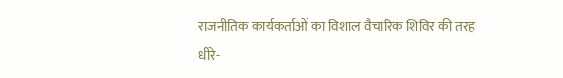राजनीतिक कार्यकर्ताओं का विशाल वैचारिक शिविर की तरह धीरे-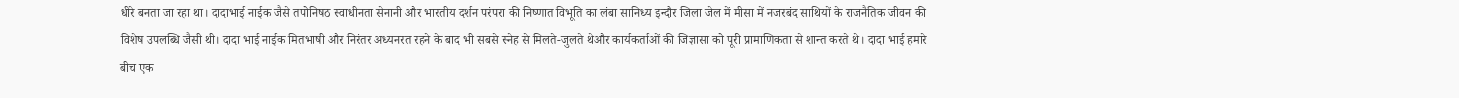धीरे बनता जा रहा था। दादाभाई नाईक जैसे तपोनिषठ स्वाधीनता सेनानी और भारतीय दर्शन परंपरा की निष्णात विभूति का लंबा सानिध्य इन्दौर जिला जेल में मीसा में नजरबंद साथियों के राजनैतिक जीवन की विशेष उपलब्धि जैसी थी। दादा भाई नाईक मितभाषी और निरंतर अध्यनरत रहने के बाद भी सबसे स्नेह से मिलते-जुलते थेऔर कार्यकर्ताओं की जिज्ञासा को पूरी प्रामाणिकता से शान्त करते थे। दादा भाई हमारे बीच एक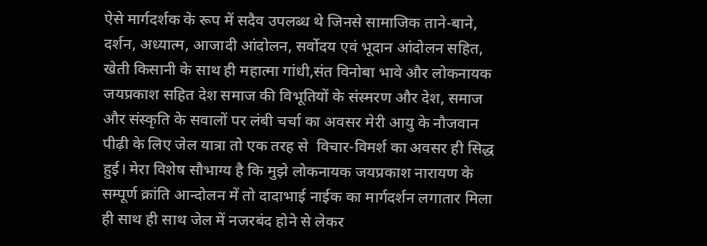ऐसे मार्गदर्शक के रूप में सदैव उपलब्ध थे जिनसे सामाजिक ताने-बाने, दर्शन, अध्यात्म, आजादी आंदोलन, सर्वोदय एवं भूदान आंदोलन सहित, खेती किसानी के साथ ही महात्मा गांधी,संत विनोबा भावे और लोकनायक जयप्रकाश सहित देश समाज की विभूतियों के संस्मरण और देश, समाज और संस्कृति के सवालों पर लंबी चर्चा का अवसर मेरी आयु के नौजवान पीढ़ी के लिए जेल यात्रा तो एक तरह से  विचार-विमर्श का अवसर ही सिद्ध हुई। मेरा विशेष सौभाग्य है कि मुझे लोकनायक जयप्रकाश नारायण के सम्पूर्ण क्रांति आन्दोलन में तो दादाभाई नाईक का मार्गदर्शन लगातार मिला ही साथ ही साथ जेल में नजरबंद होने से लेकर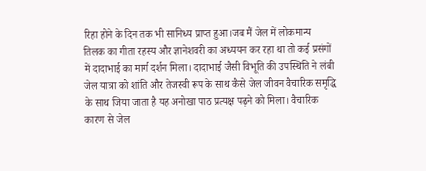रिहा होने के दिन तक भी सानिध्य प्राप्त हुआ।जब मैं जेल में लोकमान्य तिलक का गीता रहस्य और ज्ञानेशवरी का अध्ययन कर रहा था तो कई प्रसंगों में दादाभाई का मार्ग दर्शन मिला। दादाभाई जैसी विभूति की उपस्थिति ने लंबी जेल यात्रा को शांति और तेजस्वी रूप के साथ कैसे जेल जीवन वैचारिक समृद्धि के साथ जिया जाता है यह अनोखा पाठ प्रत्यक्ष पढ़ने को मिला। वैचारिक कारण से जेल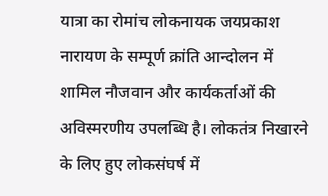यात्रा का रोमांच लोकनायक जयप्रकाश नारायण के सम्पूर्ण क्रांति आन्दोलन में शामिल नौजवान और कार्यकर्ताओं की अविस्मरणीय उपलब्धि है। लोकतंत्र निखारने के लिए हुए लोकसंघर्ष में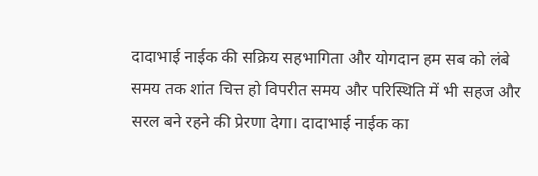दादाभाई नाईक की सक्रिय सहभागिता और योगदान हम सब को लंबे समय तक शांत चित्त हो विपरीत समय और परिस्थिति में भी सहज और सरल बने रहने की प्रेरणा देगा। दादाभाई नाईक का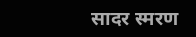सादर स्मरण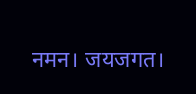नमन। जयजगत।